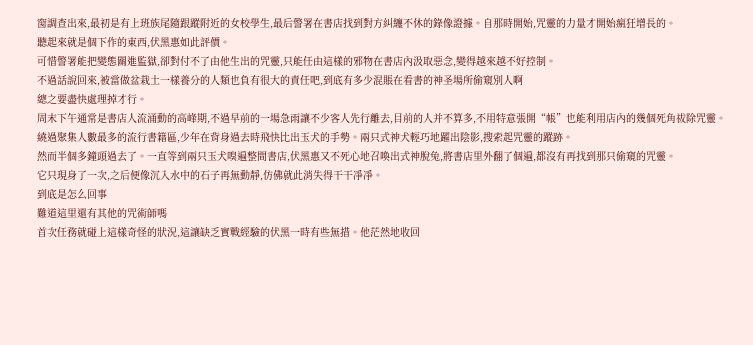窗調查出來,最初是有上班族尾隨跟蹤附近的女校學生,最后警署在書店找到對方糾纏不休的錄像證據。自那時開始,咒靈的力量才開始瘋狂增長的。
聽起來就是個下作的東西,伏黑惠如此評價。
可惜警署能把變態關進監獄,卻對付不了由他生出的咒靈,只能任由這樣的邪物在書店內汲取惡念,變得越來越不好控制。
不過話說回來,被當做盆栽土一樣養分的人類也負有很大的責任吧,到底有多少混賬在看書的神圣場所偷窺別人啊
總之要盡快處理掉才行。
周末下午通常是書店人流涌動的高峰期,不過早前的一場急雨讓不少客人先行離去,目前的人并不算多,不用特意張開“帳”也能利用店內的幾個死角祓除咒靈。
繞過聚集人數最多的流行書籍區,少年在背身過去時飛快比出玉犬的手勢。兩只式神犬輕巧地躍出陰影,搜索起咒靈的蹤跡。
然而半個多鐘頭過去了。一直等到兩只玉犬嗅遍整間書店,伏黑惠又不死心地召喚出式神脫兔,將書店里外翻了個遍,都沒有再找到那只偷窺的咒靈。
它只現身了一次,之后便像沉入水中的石子再無動靜,仿佛就此消失得干干凈凈。
到底是怎么回事
難道這里還有其他的咒術師嗎
首次任務就碰上這樣奇怪的狀況,這讓缺乏實戰經驗的伏黑一時有些無措。他茫然地收回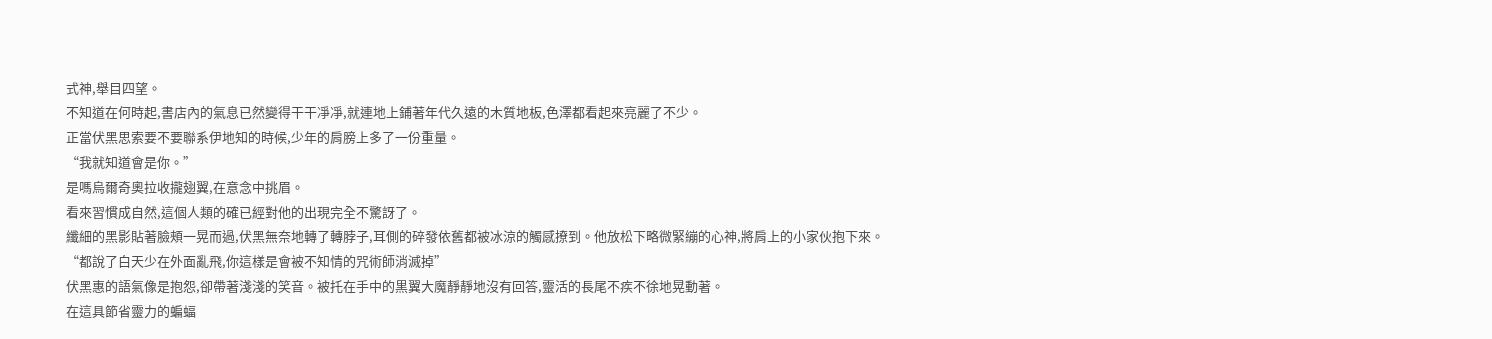式神,舉目四望。
不知道在何時起,書店內的氣息已然變得干干凈凈,就連地上鋪著年代久遠的木質地板,色澤都看起來亮麗了不少。
正當伏黑思索要不要聯系伊地知的時候,少年的肩膀上多了一份重量。
“我就知道會是你。”
是嗎烏爾奇奧拉收攏翅翼,在意念中挑眉。
看來習慣成自然,這個人類的確已經對他的出現完全不驚訝了。
纖細的黑影貼著臉頰一晃而過,伏黑無奈地轉了轉脖子,耳側的碎發依舊都被冰涼的觸感撩到。他放松下略微緊繃的心神,將肩上的小家伙抱下來。
“都說了白天少在外面亂飛,你這樣是會被不知情的咒術師消滅掉”
伏黑惠的語氣像是抱怨,卻帶著淺淺的笑音。被托在手中的黒翼大魔靜靜地沒有回答,靈活的長尾不疾不徐地晃動著。
在這具節省靈力的蝙蝠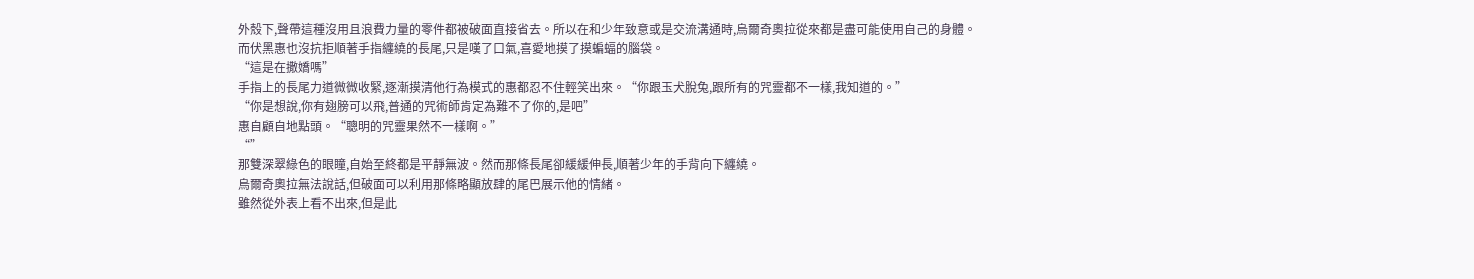外殼下,聲帶這種沒用且浪費力量的零件都被破面直接省去。所以在和少年致意或是交流溝通時,烏爾奇奧拉從來都是盡可能使用自己的身體。
而伏黑惠也沒抗拒順著手指纏繞的長尾,只是嘆了口氣,喜愛地摸了摸蝙蝠的腦袋。
“這是在撒嬌嗎”
手指上的長尾力道微微收緊,逐漸摸清他行為模式的惠都忍不住輕笑出來。“你跟玉犬脫兔,跟所有的咒靈都不一樣,我知道的。”
“你是想說,你有翅膀可以飛,普通的咒術師肯定為難不了你的,是吧”
惠自顧自地點頭。“聰明的咒靈果然不一樣啊。”
“”
那雙深翠綠色的眼瞳,自始至終都是平靜無波。然而那條長尾卻緩緩伸長,順著少年的手背向下纏繞。
烏爾奇奧拉無法說話,但破面可以利用那條略顯放肆的尾巴展示他的情緒。
雖然從外表上看不出來,但是此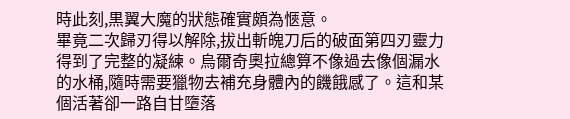時此刻,黒翼大魔的狀態確實頗為愜意。
畢竟二次歸刃得以解除,拔出斬魄刀后的破面第四刃靈力得到了完整的凝練。烏爾奇奧拉總算不像過去像個漏水的水桶,隨時需要獵物去補充身體內的饑餓感了。這和某個活著卻一路自甘墮落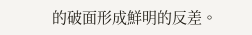的破面形成鮮明的反差。